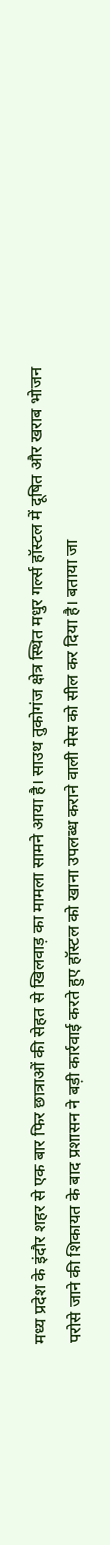मध्य प्रदेश के इंदौर शहर से एक बार फिर छात्राओं की सेहत से खिलवाड़ का मामला सामने आया है। साउथ तुकोगंज क्षेत्र स्थित मधुर गर्ल्स हॉस्टल में दूषित और खराब भोजन परोसे जाने की शिकायत के बाद प्रशासन ने बड़ी कार्रवाई करते हुए हॉस्टल को खाना उपलब्ध कराने वाली मेस को सील कर दिया है। बताया जा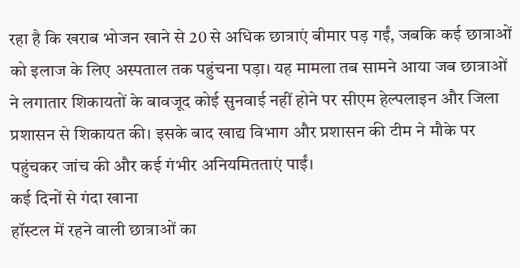रहा है कि खराब भोजन खाने से 20 से अधिक छात्राएं बीमार पड़ गईं, जबकि कई छात्राओं को इलाज के लिए अस्पताल तक पहुंचना पड़ा। यह मामला तब सामने आया जब छात्राओं ने लगातार शिकायतों के बावजूद कोई सुनवाई नहीं होने पर सीएम हेल्पलाइन और जिला प्रशासन से शिकायत की। इसके बाद खाद्य विभाग और प्रशासन की टीम ने मौके पर पहुंचकर जांच की और कई गंभीर अनियमितताएं पाईं।
कई दिनों से गंदा खाना
हॉस्टल में रहने वाली छात्राओं का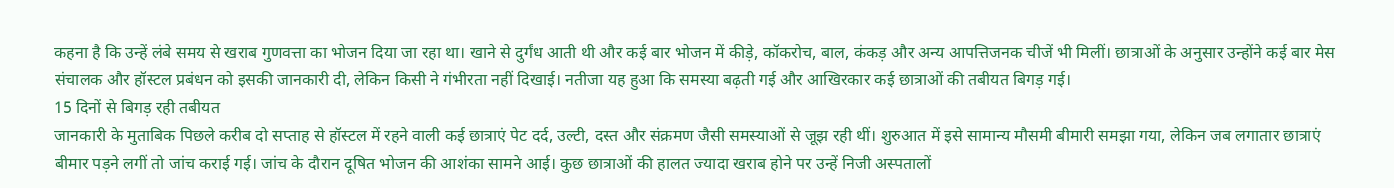कहना है कि उन्हें लंबे समय से खराब गुणवत्ता का भोजन दिया जा रहा था। खाने से दुर्गंध आती थी और कई बार भोजन में कीड़े, कॉकरोच, बाल, कंकड़ और अन्य आपत्तिजनक चीजें भी मिलीं। छात्राओं के अनुसार उन्होंने कई बार मेस संचालक और हॉस्टल प्रबंधन को इसकी जानकारी दी, लेकिन किसी ने गंभीरता नहीं दिखाई। नतीजा यह हुआ कि समस्या बढ़ती गई और आखिरकार कई छात्राओं की तबीयत बिगड़ गई।
15 दिनों से बिगड़ रही तबीयत
जानकारी के मुताबिक पिछले करीब दो सप्ताह से हॉस्टल में रहने वाली कई छात्राएं पेट दर्द, उल्टी, दस्त और संक्रमण जैसी समस्याओं से जूझ रही थीं। शुरुआत में इसे सामान्य मौसमी बीमारी समझा गया, लेकिन जब लगातार छात्राएं बीमार पड़ने लगीं तो जांच कराई गई। जांच के दौरान दूषित भोजन की आशंका सामने आई। कुछ छात्राओं की हालत ज्यादा खराब होने पर उन्हें निजी अस्पतालों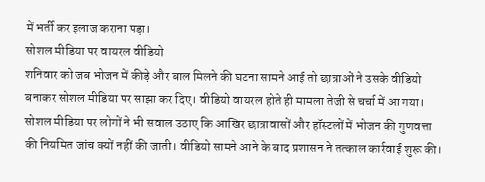में भर्ती कर इलाज कराना पड़ा।
सोशल मीडिया पर वायरल वीडियो
शनिवार को जब भोजन में कीड़े और बाल मिलने की घटना सामने आई तो छात्राओं ने उसके वीडियो बनाकर सोशल मीडिया पर साझा कर दिए। वीडियो वायरल होते ही मामला तेजी से चर्चा में आ गया। सोशल मीडिया पर लोगों ने भी सवाल उठाए कि आखिर छात्रावासों और हॉस्टलों में भोजन की गुणवत्ता की नियमित जांच क्यों नहीं की जाती। वीडियो सामने आने के बाद प्रशासन ने तत्काल कार्रवाई शुरू की।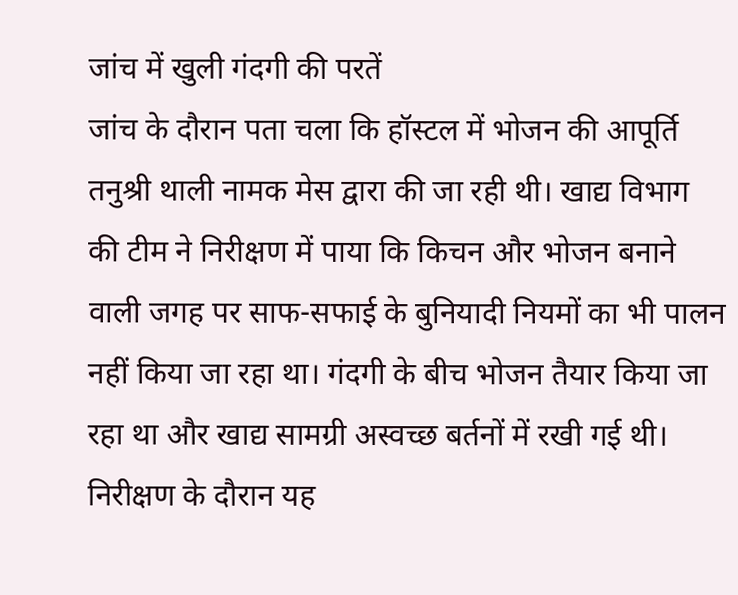जांच में खुली गंदगी की परतें
जांच के दौरान पता चला कि हॉस्टल में भोजन की आपूर्ति तनुश्री थाली नामक मेस द्वारा की जा रही थी। खाद्य विभाग की टीम ने निरीक्षण में पाया कि किचन और भोजन बनाने वाली जगह पर साफ-सफाई के बुनियादी नियमों का भी पालन नहीं किया जा रहा था। गंदगी के बीच भोजन तैयार किया जा रहा था और खाद्य सामग्री अस्वच्छ बर्तनों में रखी गई थी। निरीक्षण के दौरान यह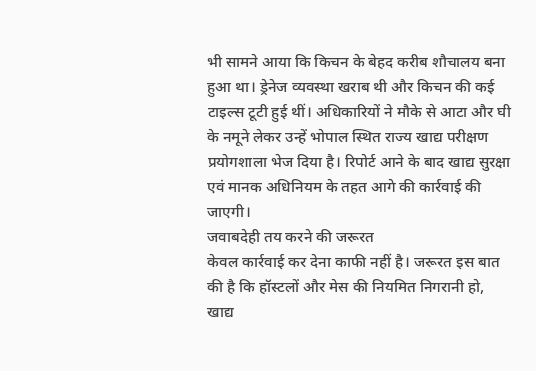भी सामने आया कि किचन के बेहद करीब शौचालय बना हुआ था। ड्रेनेज व्यवस्था खराब थी और किचन की कई टाइल्स टूटी हुई थीं। अधिकारियों ने मौके से आटा और घी के नमूने लेकर उन्हें भोपाल स्थित राज्य खाद्य परीक्षण प्रयोगशाला भेज दिया है। रिपोर्ट आने के बाद खाद्य सुरक्षा एवं मानक अधिनियम के तहत आगे की कार्रवाई की जाएगी।
जवाबदेही तय करने की जरूरत
केवल कार्रवाई कर देना काफी नहीं है। जरूरत इस बात की है कि हॉस्टलों और मेस की नियमित निगरानी हो, खाद्य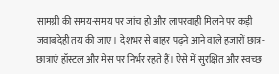सामग्री की समय-समय पर जांच हो और लापरवाही मिलने पर कड़ी जवाबदेही तय की जाए। देशभर से बाहर पढ़ने आने वाले हजारों छात्र-छात्राएं हॉस्टल और मेस पर निर्भर रहते हैं। ऐसे में सुरक्षित और स्वच्छ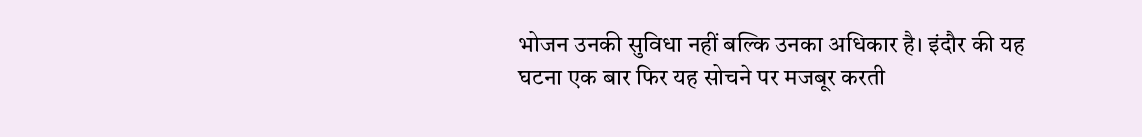भोजन उनकी सुविधा नहीं बल्कि उनका अधिकार है। इंदौर की यह घटना एक बार फिर यह सोचने पर मजबूर करती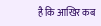है कि आखिर कब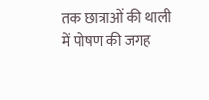तक छात्राओं की थाली में पोषण की जगह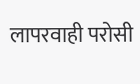लापरवाही परोसी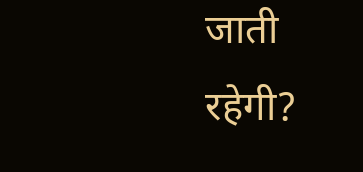जाती रहेगी?